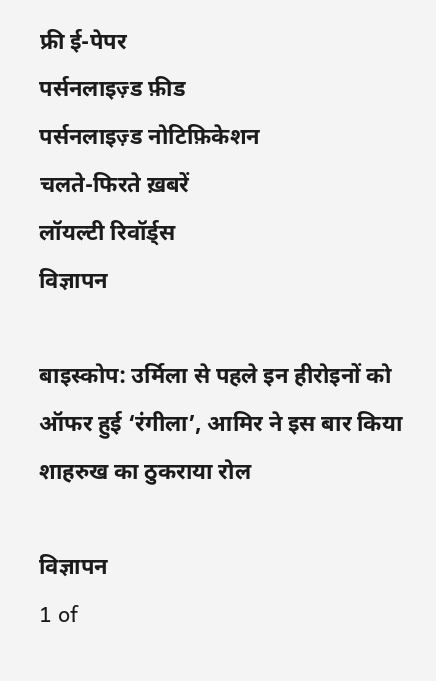फ्री ई-पेपर
पर्सनलाइज़्ड फ़ीड
पर्सनलाइज़्ड नोटिफ़िकेशन
चलते-फिरते ख़बरें
लॉयल्टी रिवॉर्ड्स
विज्ञापन

बाइस्कोप: उर्मिला से पहले इन हीरोइनों को ऑफर हुई ‘रंगीला’, आमिर ने इस बार किया शाहरुख का ठुकराया रोल

विज्ञापन
1 of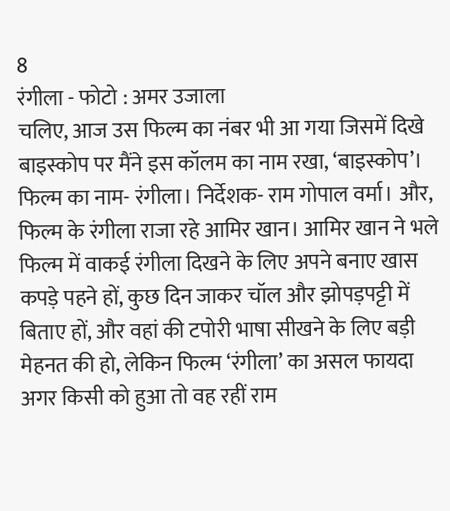8
रंगीला - फोटो : अमर उजाला
चलिए, आज उस फिल्म का नंबर भी आ गया जिसमें दिखे बाइस्कोप पर मैंने इस कॉलम का नाम रखा, ‘बाइस्कोप’। फिल्म का नाम- रंगीला। निर्देशक- राम गोपाल वर्मा। और, फिल्म के रंगीला राजा रहे आमिर खान। आमिर खान ने भले फिल्म में वाकई रंगीला दिखने के लिए अपने बनाए खास कपड़े पहने हों, कुछ दिन जाकर चॉल और झोपड़पट्टी में बिताए हों, और वहां की टपोरी भाषा सीखने के लिए बड़ी मेहनत की हो, लेकिन फिल्म ‘रंगीला’ का असल फायदा अगर किसी को हुआ तो वह रहीं राम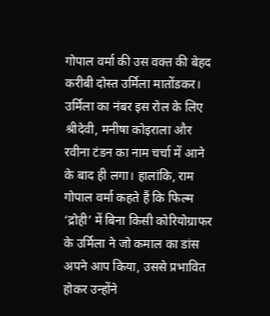गोपाल वर्मा की उस वक्त की बेहद करीबी दोस्त उर्मिला मातोंडकर। उर्मिला का नंबर इस रोल के लिए श्रीदेवी, मनीषा कोइराला और रवीना टंडन का नाम चर्चा में आने के बाद ही लगा। हालांकि, राम गोपाल वर्मा कहते हैं कि फिल्म ‘द्रोही’ में बिना किसी कोरियोग्राफर के उर्मिला ने जो कमाल का डांस अपने आप किया, उससे प्रभावित होकर उन्होंने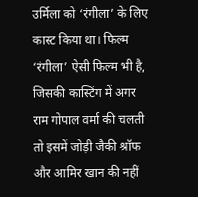उर्मिला को ‘रंगीला’ के लिए कास्ट किया था। फिल्म ‘रंगीला’ ऐसी फिल्म भी है, जिसकी कास्टिंग में अगर राम गोपाल वर्मा की चलती तो इसमें जोड़ी जैकी श्रॉफ और आमिर खान की नहीं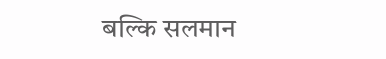बल्कि सलमान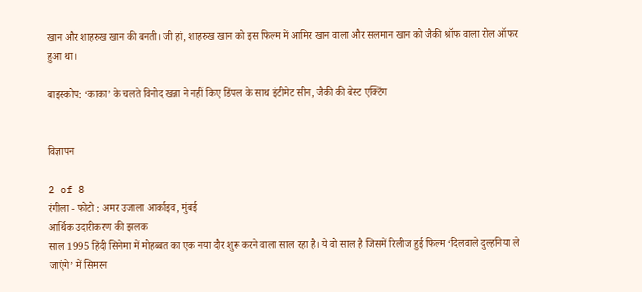खान और शाहरुख खान की बनती। जी हां, शाहरुख खान को इस फिल्म में आमिर खान वाला और सलमान खान को जैकी श्रॉफ वाला रोल ऑफर हुआ था।

बाइस्कोप: ‘काका’ के चलते विनोद खन्ना ने नहीं किए डिंपल के साथ इंटीमेट सीन, जैकी की बेस्ट एक्टिंग


विज्ञापन

2 of 8
रंगीला - फोटो : अमर उजाला आर्काइव, मुंबई
आर्थिक उदारीकरण की झलक
साल 1995 हिंदी सिनेमा में मोहब्बत का एक नया दौर शुरू करने वाला साल रहा है। ये वो साल है जिसमें रिलीज हुई फिल्म ‘दिलवाले दुल्हनिया ले जाएंगे’ में सिमरन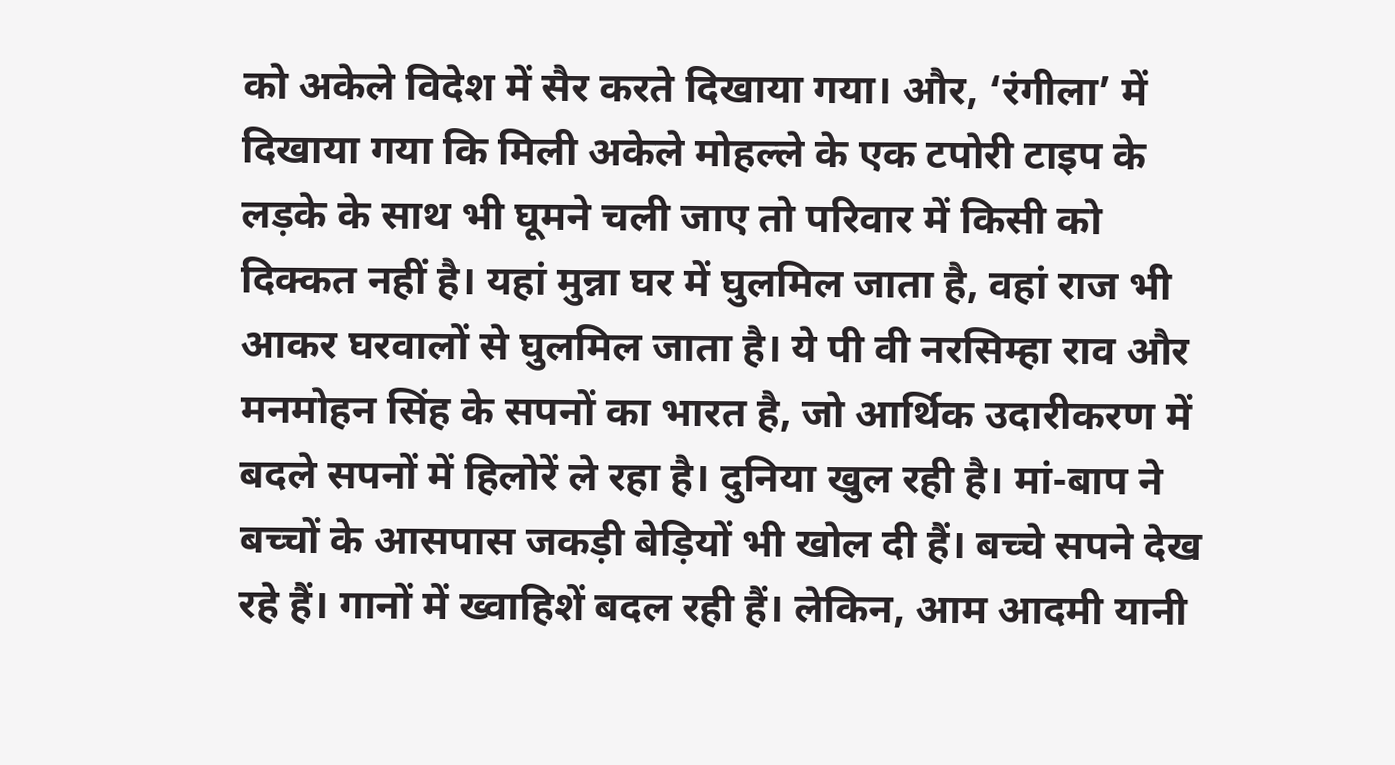को अकेले विदेश में सैर करते दिखाया गया। और, ‘रंगीला’ में दिखाया गया कि मिली अकेले मोहल्ले के एक टपोरी टाइप के लड़के के साथ भी घूमने चली जाए तो परिवार में किसी को दिक्कत नहीं है। यहां मुन्ना घर में घुलमिल जाता है, वहां राज भी आकर घरवालों से घुलमिल जाता है। ये पी वी नरसिम्हा राव और मनमोहन सिंह के सपनों का भारत है, जो आर्थिक उदारीकरण में बदले सपनों में हिलोरें ले रहा है। दुनिया खुल रही है। मां-बाप ने बच्चों के आसपास जकड़ी बेड़ियों भी खोल दी हैं। बच्चे सपने देख रहे हैं। गानों में ख्वाहिशें बदल रही हैं। लेकिन, आम आदमी यानी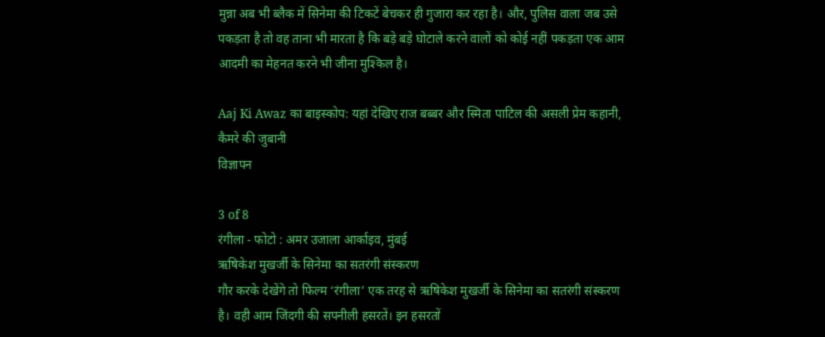मुन्ना अब भी ब्लैक में सिनेमा की टिकटें बेचकर ही गुजारा कर रहा है। और, पुलिस वाला जब उसे पकड़ता है तो वह ताना भी मारता है कि बड़े बड़े घोटाले करने वालों को कोई नहीं पकड़ता एक आम आदमी का मेहनत करने भी जीना मुश्किल है।

Aaj Ki Awaz का बाइस्कोप: यहां देखिए राज बब्बर और स्मिता पाटिल की असली प्रेम कहानी, कैमरे की जुबानी
विज्ञापन

3 of 8
रंगीला - फोटो : अमर उजाला आर्काइव, मुंबई
ऋषिकेश मुखर्जी के सिनेमा का सतरंगी संस्करण
गौर करके देखेंगे तो फिल्म ‘रंगीला’ एक तरह से ऋषिकेश मुखर्जी के सिनेमा का सतरंगी संस्करण है। वही आम जिंदगी की सपनीली हसरतें। इन हसरतों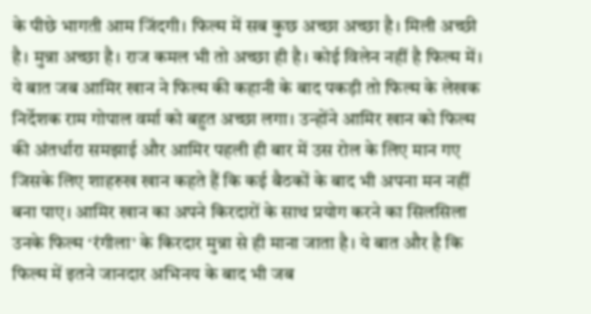के पीछे भागती आम जिंदगी। फिल्म में सब कुछ अच्छा अच्छा है। मिली अच्छी है। मुन्ना अच्छा है। राज कमल भी तो अच्छा ही है। कोई विलेन नहीं है फिल्म में। ये बात जब आमिर खान ने फिल्म की कहानी के बाद पकड़ी तो फिल्म के लेखक निर्देशक राम गोपाल वर्मा को बहुत अच्छा लगा। उन्होंने आमिर खान को फिल्म की अंतर्धारा समझाई और आमिर पहली ही बार में उस रोल के लिए मान गए जिसके लिए शाहरुख खान कहते हैं कि कई बैठकों के बाद भी अपना मन नहीं बना पाए। आमिर खान का अपने किरदारों के साथ प्रयोग करने का सिलसिला उनके फिल्म ‘रंगीला’ के किरदार मुन्ना से ही माना जाता है। ये बात और है कि फिल्म में इतने जानदार अभिनय के बाद भी जब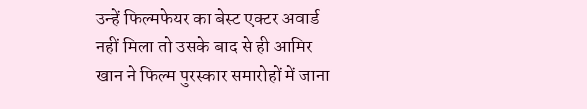उन्हें फिल्मफेयर का बेस्ट एक्टर अवार्ड नहीं मिला तो उसके बाद से ही आमिर खान ने फिल्म पुरस्कार समारोहों में जाना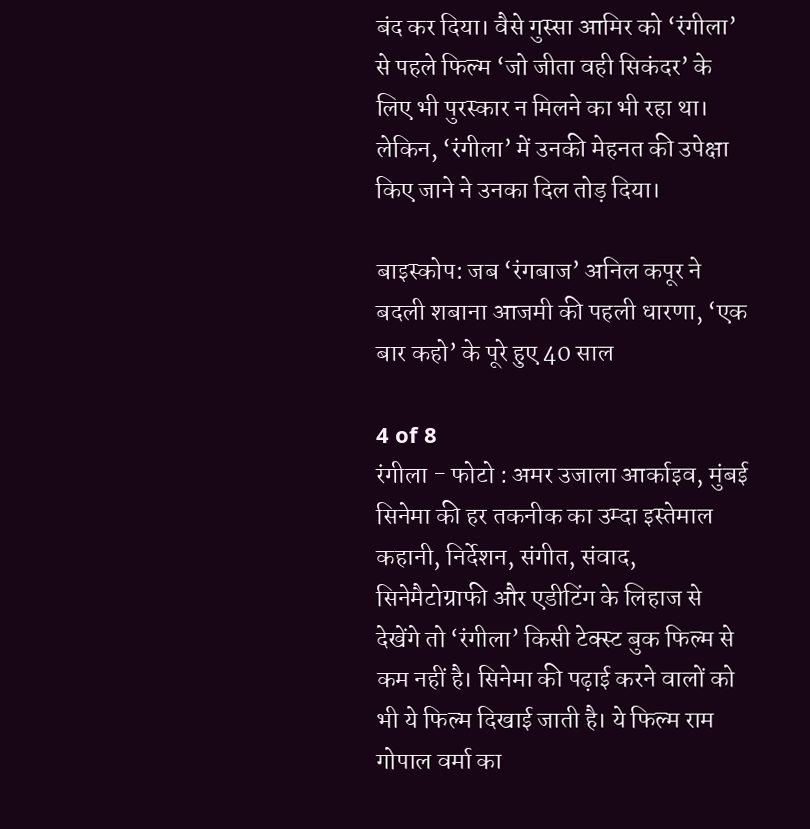बंद कर दिया। वैसे गुस्सा आमिर को ‘रंगीला’ से पहले फिल्म ‘जो जीता वही सिकंदर’ के लिए भी पुरस्कार न मिलने का भी रहा था। लेकिन, ‘रंगीला’ में उनकी मेहनत की उपेक्षा किए जाने ने उनका दिल तोड़ दिया।

बाइस्कोप: जब ‘रंगबाज’ अनिल कपूर ने बदली शबाना आजमी की पहली धारणा, ‘एक बार कहो’ के पूरे हुए 40 साल

4 of 8
रंगीला - फोटो : अमर उजाला आर्काइव, मुंबई
सिनेमा की हर तकनीक का उम्दा इस्तेमाल
कहानी, निर्देशन, संगीत, संवाद, सिनेमैटोग्राफी और एडीटिंग के लिहाज से देखेंगे तो ‘रंगीला’ किसी टेक्स्ट बुक फिल्म से कम नहीं है। सिनेमा की पढ़ाई करने वालों को भी ये फिल्म दिखाई जाती है। ये फिल्म राम गोपाल वर्मा का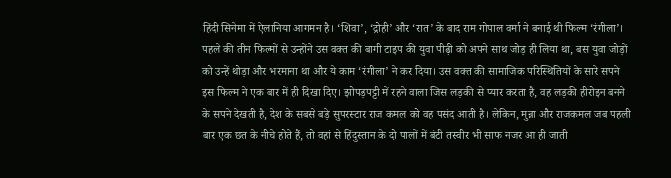हिंदी सिनेमा में ऐलानिया आगमन है। ‘शिवा’, ‘द्रोही’ और ‘रात’ के बाद राम गोपाल वर्मा ने बनाई थी फिल्म ‘रंगीला’। पहले की तीन फिल्मों से उन्होंने उस वक्त की बागी टाइप की युवा पीढ़ी को अपने साथ जोड़ ही लिया था, बस युवा जोड़ों को उन्हें थोड़ा और भरमाना था और ये काम ‘रंगीला’ ने कर दिया। उस वक्त की सामाजिक परिस्थितियों के सारे सपने इस फिल्म ने एक बार में ही दिखा दिए। झोपड़पट्टी में रहने वाला जिस लड़की से प्यार करता है, वह लड़की हीरोइन बनने के सपने देखती है, देश के सबसे बड़े सुपरस्टार राज कमल को वह पसंद आती है। लेकिन, मुन्ना और राजकमल जब पहली बार एक छत के नीचे होते हैं, तो वहां से हिंदुस्तान के दो पालों में बंटी तस्वीर भी साफ नजर आ ही जाती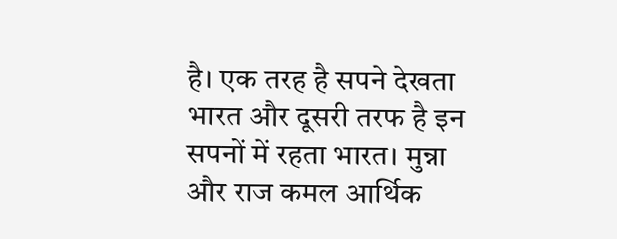है। एक तरह है सपने देखता भारत और दूसरी तरफ है इन सपनों में रहता भारत। मुन्ना और राज कमल आर्थिक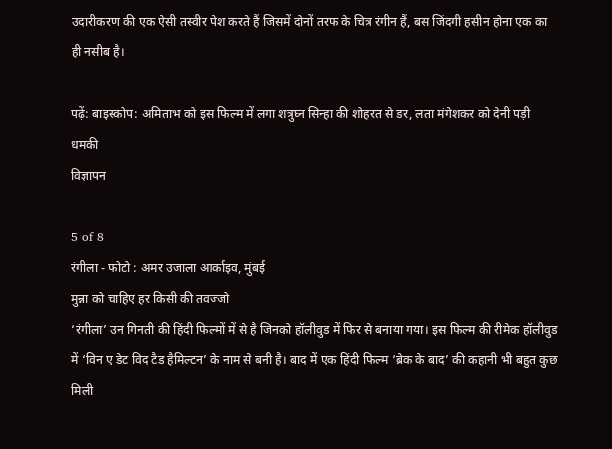उदारीकरण की एक ऐसी तस्वीर पेश करते हैं जिसमें दोनों तरफ के चित्र रंगीन हैं, बस जिंदगी हसीन होना एक का ही नसीब है।

पढ़ें: बाइस्कोप: अमिताभ को इस फिल्म में लगा शत्रुघ्न सिन्हा की शोहरत से डर, लता मंगेशकर को देनी पड़ी धमकी
विज्ञापन

5 of 8
रंगीला - फोटो : अमर उजाला आर्काइव, मुंबई
मुन्ना को चाहिए हर किसी की तवज्जो
‘रंगीला’ उन गिनती की हिंदी फिल्मों में से है जिनको हॉलीवुड में फिर से बनाया गया। इस फिल्म की रीमेक हॉलीवुड में ‘विन ए डेट विद टैड हैमिल्टन’ के नाम से बनी है। बाद में एक हिंदी फिल्म ‘ब्रेक के बाद’ की कहानी भी बहुत कुछ मिली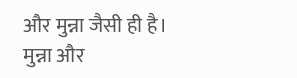और मुन्ना जैसी ही है। मुन्ना और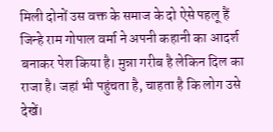मिली दोनों उस वक्त के समाज के दो ऐसे पहलू हैं जिन्हे राम गोपाल वर्मा ने अपनी कहानी का आदर्श बनाकर पेश किया है। मुन्ना गरीब है लेकिन दिल का राजा है। जहां भी पहुंचता है, चाहता है कि लोग उसे देखें।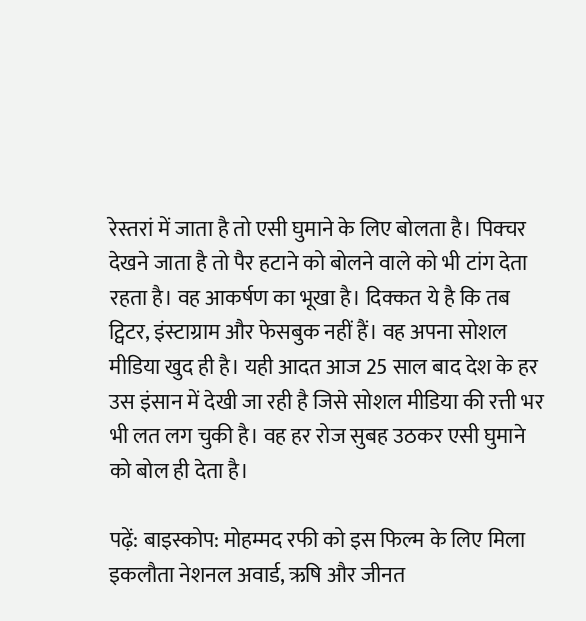रेस्तरां में जाता है तो एसी घुमाने के लिए बोलता है। पिक्चर देखने जाता है तो पैर हटाने को बोलने वाले को भी टांग देता रहता है। वह आकर्षण का भूखा है। दिक्कत ये है कि तब ट्विटर, इंस्टाग्राम और फेसबुक नहीं हैं। वह अपना सोशल मीडिया खुद ही है। यही आदत आज 25 साल बाद देश के हर उस इंसान में देखी जा रही है जिसे सोशल मीडिया की रत्ती भर भी लत लग चुकी है। वह हर रोज सुबह उठकर एसी घुमाने को बोल ही देता है।

पढ़ें: बाइस्कोप: मोहम्मद रफी को इस फिल्म के लिए मिला इकलौता नेशनल अवार्ड, ऋषि और जीनत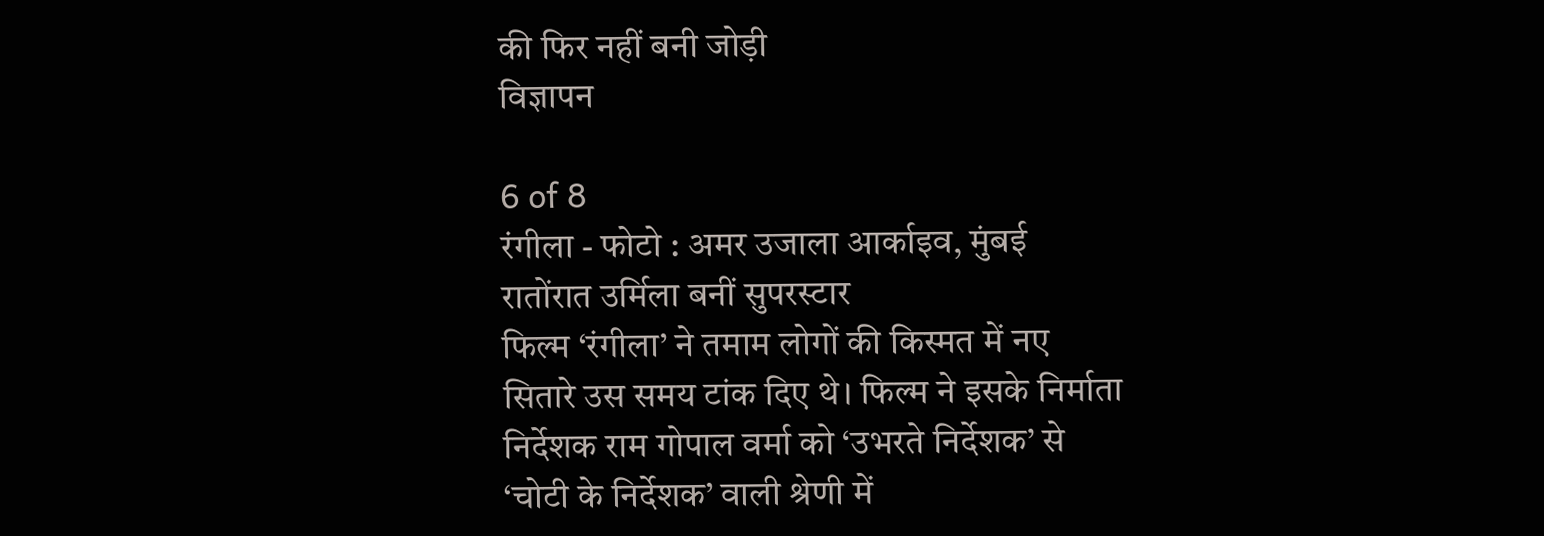की फिर नहीं बनी जोड़ी
विज्ञापन

6 of 8
रंगीला - फोटो : अमर उजाला आर्काइव, मुंबई
रातोंरात उर्मिला बनीं सुपरस्टार
फिल्म ‘रंगीला’ ने तमाम लोगों की किस्मत में नए सितारे उस समय टांक दिए थे। फिल्म ने इसके निर्माता निर्देशक राम गोपाल वर्मा को ‘उभरते निर्देशक’ से ‘चोटी के निर्देशक’ वाली श्रेणी में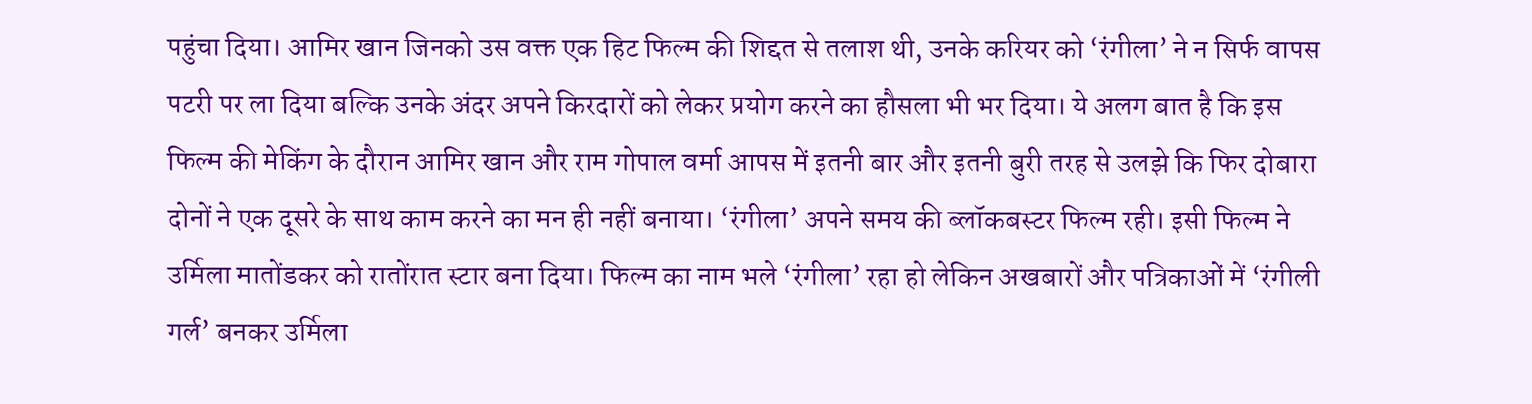पहुंचा दिया। आमिर खान जिनको उस वक्त एक हिट फिल्म की शिद्दत से तलाश थी, उनके करियर को ‘रंगीला’ ने न सिर्फ वापस पटरी पर ला दिया बल्कि उनके अंदर अपने किरदारों को लेकर प्रयोग करने का हौसला भी भर दिया। ये अलग बात है कि इस फिल्म की मेकिंग के दौरान आमिर खान और राम गोपाल वर्मा आपस में इतनी बार और इतनी बुरी तरह से उलझे कि फिर दोबारा दोनों ने एक दूसरे के साथ काम करने का मन ही नहीं बनाया। ‘रंगीला’ अपने समय की ब्लॉकबस्टर फिल्म रही। इसी फिल्म ने उर्मिला मातोंडकर को रातोंरात स्टार बना दिया। फिल्म का नाम भले ‘रंगीला’ रहा हो लेकिन अखबारों और पत्रिकाओं में ‘रंगीली गर्ल’ बनकर उर्मिला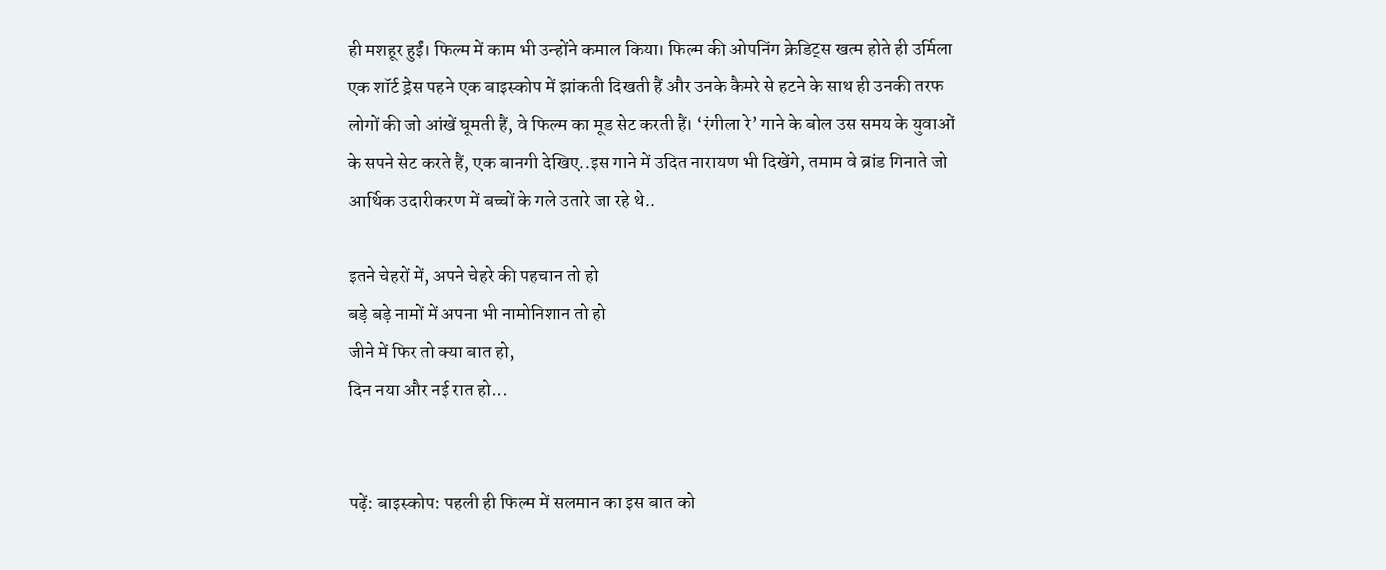ही मशहूर हुईं। फिल्म में काम भी उन्होंने कमाल किया। फिल्म की ओपनिंग क्रेडिट्स खत्म होते ही उर्मिला एक शॉर्ट ड्रेस पहने एक बाइस्कोप में झांकती दिखती हैं और उनके कैमरे से हटने के साथ ही उनकी तरफ लोगों की जो आंखें घूमती हैं, वे फिल्म का मूड सेट करती हैं। ‘रंगीला रे’ गाने के बोल उस समय के युवाओं के सपने सेट करते हैं, एक बानगी देखिए..इस गाने में उदित नारायण भी दिखेंगे, तमाम वे ब्रांड गिनाते जो आर्थिक उदारीकरण में बच्चों के गले उतारे जा रहे थे..

इतने चेहरों में, अपने चेहरे की पहचान तो हो
बड़े बड़े नामों में अपना भी नामोनिशान तो हो
जीने में फिर तो क्या बात हो,
दिन नया और नई रात हो...


पढ़ें: बाइस्कोप: पहली ही फिल्म में सलमान का इस बात को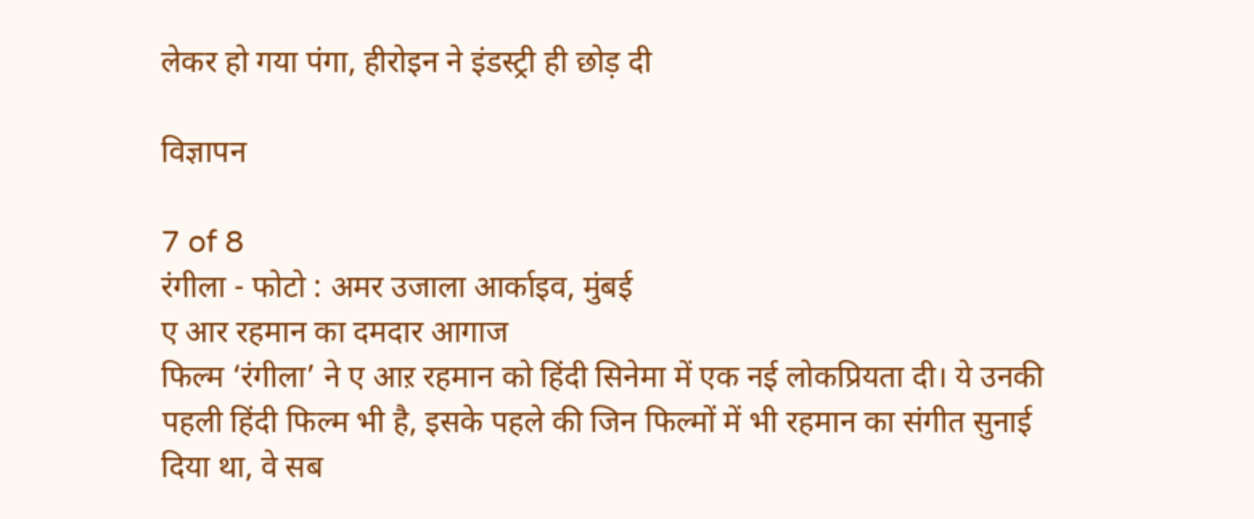लेकर हो गया पंगा, हीरोइन ने इंडस्ट्री ही छोड़ दी

विज्ञापन

7 of 8
रंगीला - फोटो : अमर उजाला आर्काइव, मुंबई
ए आर रहमान का दमदार आगाज
फिल्म ‘रंगीला’ ने ए आऱ रहमान को हिंदी सिनेमा में एक नई लोकप्रियता दी। ये उनकी पहली हिंदी फिल्म भी है, इसके पहले की जिन फिल्मों में भी रहमान का संगीत सुनाई दिया था, वे सब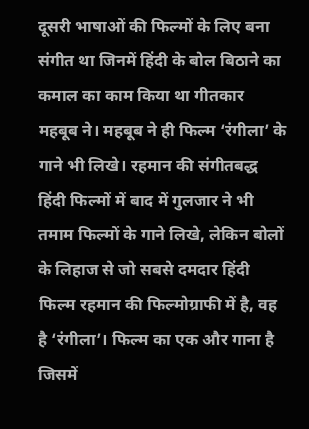दूसरी भाषाओं की फिल्मों के लिए बना संगीत था जिनमें हिंदी के बोल बिठाने का कमाल का काम किया था गीतकार महबूब ने। महबूब ने ही फिल्म ‘रंगीला’ के गाने भी लिखे। रहमान की संगीतबद्ध हिंदी फिल्मों में बाद में गुलजार ने भी तमाम फिल्मों के गाने लिखे, लेकिन बोलों के लिहाज से जो सबसे दमदार हिंदी फिल्म रहमान की फिल्मोग्राफी में है, वह है ‘रंगीला’। फिल्म का एक और गाना है जिसमें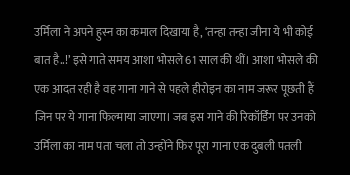उर्मिला ने अपने हुस्न का कमाल दिखाया है, ‘तन्हा तन्हा जीना ये भी कोई बात है..!’ इसे गाते समय आशा भोसले 61 साल की थीं। आशा भोसले की एक आदत रही है वह गाना गाने से पहले हीरोइन का नाम जरूर पूछती हैं जिन पर ये गाना फिल्माया जाएगा। जब इस गाने की रिकॉर्डिंग पर उनको उर्मिला का नाम पता चला तो उन्होंने फिर पूरा गाना एक दुबली पतली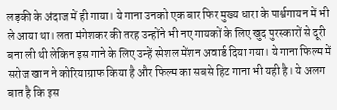लड़की के अंदाज में ही गाया। ये गाना उनको एक बार फिर मुख्य धारा के पार्श्वगायन में भी ले आया था। लता मंगेशकर की तरह उन्होंने भी नए गायकों के लिए खुद पुरस्कारों से दूरी बना ली थी लेकिन इस गाने के लिए उन्हें स्पेशल मेंशन अवार्ड दिया गया। ये गाना फिल्म में सरोज खान ने कोरियाग्राफ किया है और फिल्म का सबसे हिट गाना भी यही है। ये अलग बात है कि इस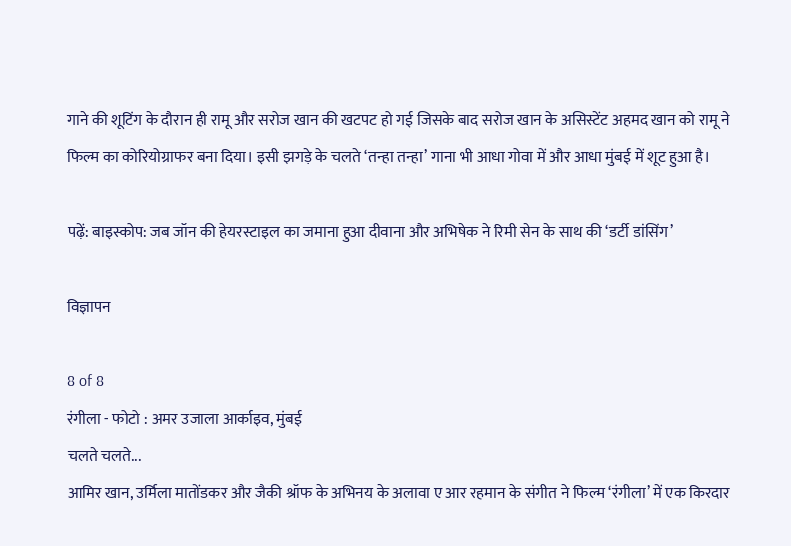गाने की शूटिंग के दौरान ही रामू और सरोज खान की खटपट हो गई जिसके बाद सरोज खान के असिस्टेंट अहमद खान को रामू ने फिल्म का कोरियोग्राफर बना दिया। इसी झगड़े के चलते ‘तन्हा तन्हा’ गाना भी आधा गोवा में और आधा मुंबई में शूट हुआ है।

पढ़ें: बाइस्कोप: जब जॉन की हेयरस्टाइल का जमाना हुआ दीवाना और अभिषेक ने रिमी सेन के साथ की ‘डर्टी डांसिंग’

विज्ञापन

8 of 8
रंगीला - फोटो : अमर उजाला आर्काइव, मुंबई
चलते चलते...
आमिर खान, उर्मिला मातोंडकर और जैकी श्रॉफ के अभिनय के अलावा ए आर रहमान के संगीत ने फिल्म ‘रंगीला’ में एक किरदार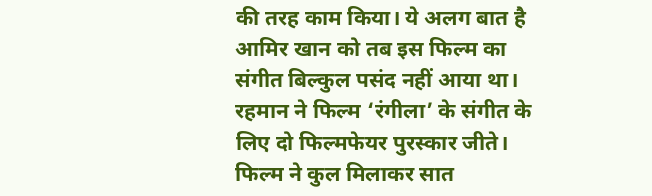की तरह काम किया। ये अलग बात है आमिर खान को तब इस फिल्म का संगीत बिल्कुल पसंद नहीं आया था। रहमान ने फिल्म ‘रंगीला’ के संगीत के लिए दो फिल्मफेयर पुरस्कार जीते। फिल्म ने कुल मिलाकर सात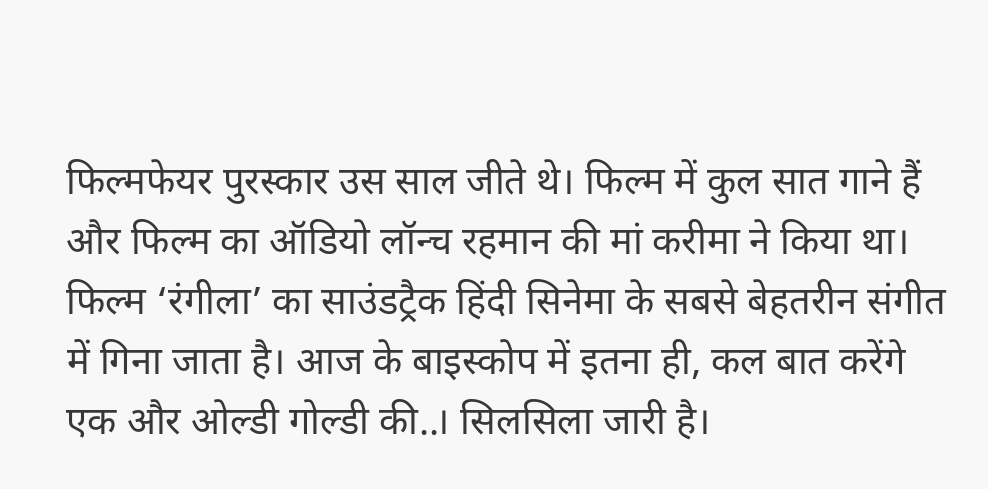फिल्मफेयर पुरस्कार उस साल जीते थे। फिल्म में कुल सात गाने हैं और फिल्म का ऑडियो लॉन्च रहमान की मां करीमा ने किया था। फिल्म ‘रंगीला’ का साउंडट्रैक हिंदी सिनेमा के सबसे बेहतरीन संगीत में गिना जाता है। आज के बाइस्कोप में इतना ही, कल बात करेंगे एक और ओल्डी गोल्डी की..। सिलसिला जारी है।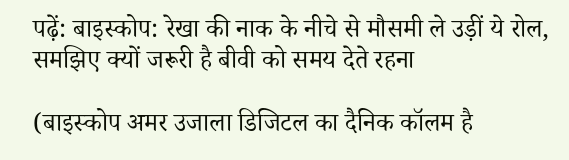पढ़ें: बाइस्कोप: रेखा की नाक के नीचे से मौसमी ले उड़ीं ये रोल, समझिए क्यों जरूरी है बीवी को समय देते रहना

(बाइस्कोप अमर उजाला डिजिटल का दैनिक कॉलम है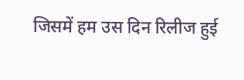जिसमें हम उस दिन रिलीज हुई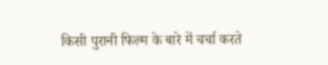किसी पुरानी फिल्म के बारे में चर्चा करते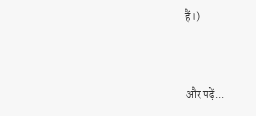हैं।)


और पढ़ें...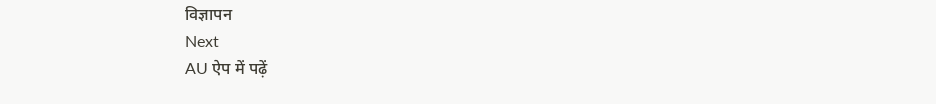विज्ञापन
Next
AU ऐप में पढ़ें